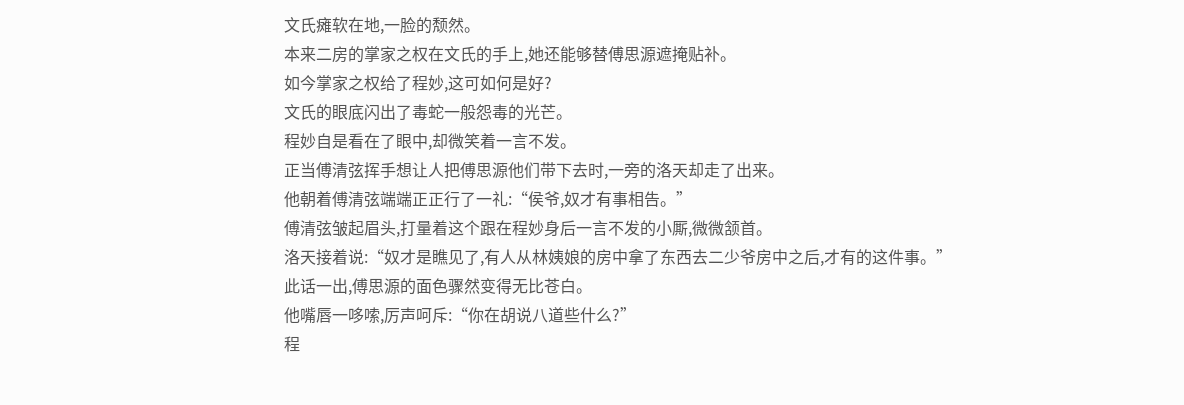文氏瘫软在地,一脸的颓然。
本来二房的掌家之权在文氏的手上,她还能够替傅思源遮掩贴补。
如今掌家之权给了程妙,这可如何是好?
文氏的眼底闪出了毒蛇一般怨毒的光芒。
程妙自是看在了眼中,却微笑着一言不发。
正当傅清弦挥手想让人把傅思源他们带下去时,一旁的洛天却走了出来。
他朝着傅清弦端端正正行了一礼:“侯爷,奴才有事相告。”
傅清弦皱起眉头,打量着这个跟在程妙身后一言不发的小厮,微微颔首。
洛天接着说:“奴才是瞧见了,有人从林姨娘的房中拿了东西去二少爷房中之后,才有的这件事。”
此话一出,傅思源的面色骤然变得无比苍白。
他嘴唇一哆嗦,厉声呵斥:“你在胡说八道些什么?”
程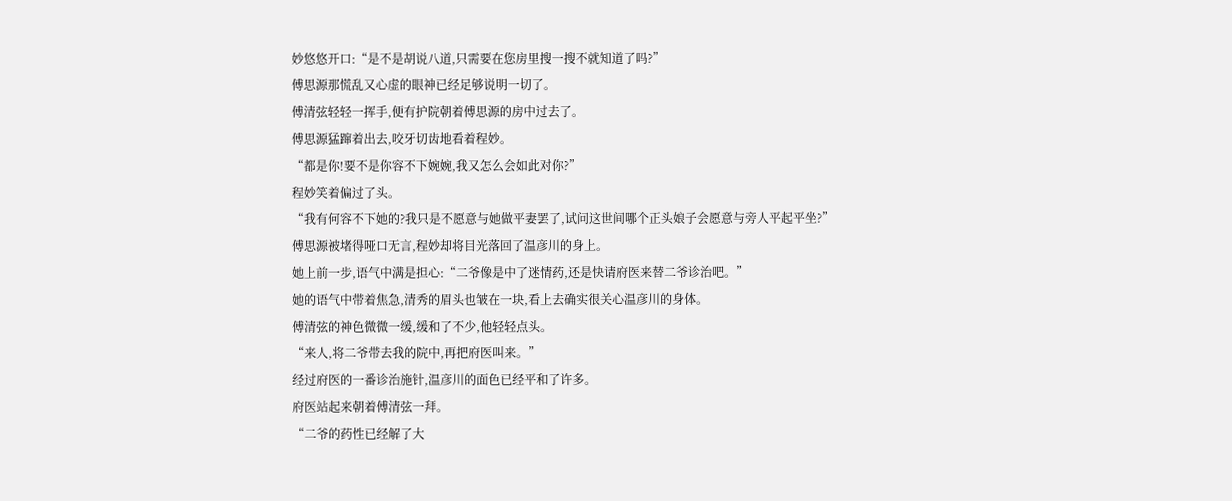妙悠悠开口:“是不是胡说八道,只需要在您房里搜一搜不就知道了吗?”
傅思源那慌乱又心虚的眼神已经足够说明一切了。
傅清弦轻轻一挥手,便有护院朝着傅思源的房中过去了。
傅思源猛蹿着出去,咬牙切齿地看着程妙。
“都是你!要不是你容不下婉婉,我又怎么会如此对你?”
程妙笑着偏过了头。
“我有何容不下她的?我只是不愿意与她做平妻罢了,试问这世间哪个正头娘子会愿意与旁人平起平坐?”
傅思源被堵得哑口无言,程妙却将目光落回了温彦川的身上。
她上前一步,语气中满是担心:“二爷像是中了迷情药,还是快请府医来替二爷诊治吧。”
她的语气中带着焦急,清秀的眉头也皱在一块,看上去确实很关心温彦川的身体。
傅清弦的神色微微一缓,缓和了不少,他轻轻点头。
“来人,将二爷带去我的院中,再把府医叫来。”
经过府医的一番诊治施针,温彦川的面色已经平和了许多。
府医站起来朝着傅清弦一拜。
“二爷的药性已经解了大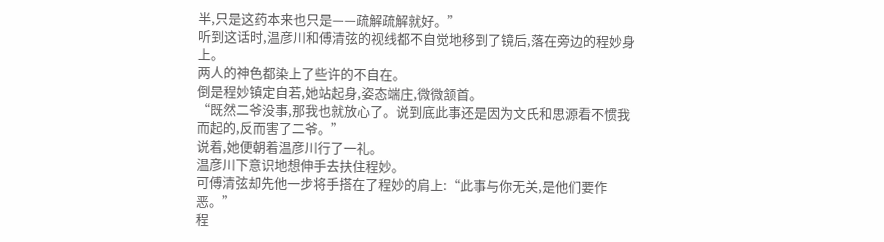半,只是这药本来也只是——疏解疏解就好。”
听到这话时,温彦川和傅清弦的视线都不自觉地移到了镜后,落在旁边的程妙身上。
两人的神色都染上了些许的不自在。
倒是程妙镇定自若,她站起身,姿态端庄,微微颔首。
“既然二爷没事,那我也就放心了。说到底此事还是因为文氏和思源看不惯我而起的,反而害了二爷。”
说着,她便朝着温彦川行了一礼。
温彦川下意识地想伸手去扶住程妙。
可傅清弦却先他一步将手搭在了程妙的肩上:“此事与你无关,是他们要作恶。”
程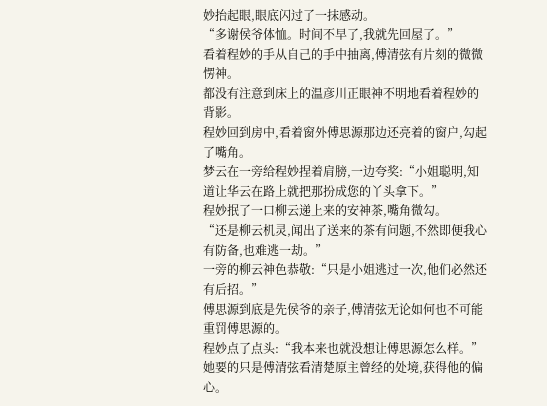妙抬起眼,眼底闪过了一抹感动。
“多谢侯爷体恤。时间不早了,我就先回屋了。”
看着程妙的手从自己的手中抽离,傅清弦有片刻的微微愣神。
都没有注意到床上的温彦川正眼神不明地看着程妙的背影。
程妙回到房中,看着窗外傅思源那边还亮着的窗户,勾起了嘴角。
梦云在一旁给程妙捏着肩膀,一边夸奖:“小姐聪明,知道让华云在路上就把那扮成您的丫头拿下。”
程妙抿了一口柳云递上来的安神茶,嘴角微勾。
“还是柳云机灵,闻出了送来的茶有问题,不然即便我心有防备,也难逃一劫。”
一旁的柳云神色恭敬:“只是小姐逃过一次,他们必然还有后招。”
傅思源到底是先侯爷的亲子,傅清弦无论如何也不可能重罚傅思源的。
程妙点了点头:“我本来也就没想让傅思源怎么样。”
她要的只是傅清弦看清楚原主曾经的处境,获得他的偏心。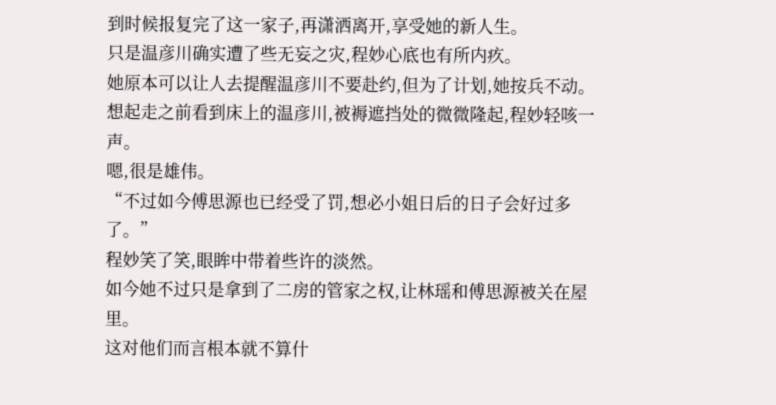到时候报复完了这一家子,再潇洒离开,享受她的新人生。
只是温彦川确实遭了些无妄之灾,程妙心底也有所内疚。
她原本可以让人去提醒温彦川不要赴约,但为了计划,她按兵不动。
想起走之前看到床上的温彦川,被褥遮挡处的微微隆起,程妙轻咳一声。
嗯,很是雄伟。
“不过如今傅思源也已经受了罚,想必小姐日后的日子会好过多了。”
程妙笑了笑,眼眸中带着些许的淡然。
如今她不过只是拿到了二房的管家之权,让林瑶和傅思源被关在屋里。
这对他们而言根本就不算什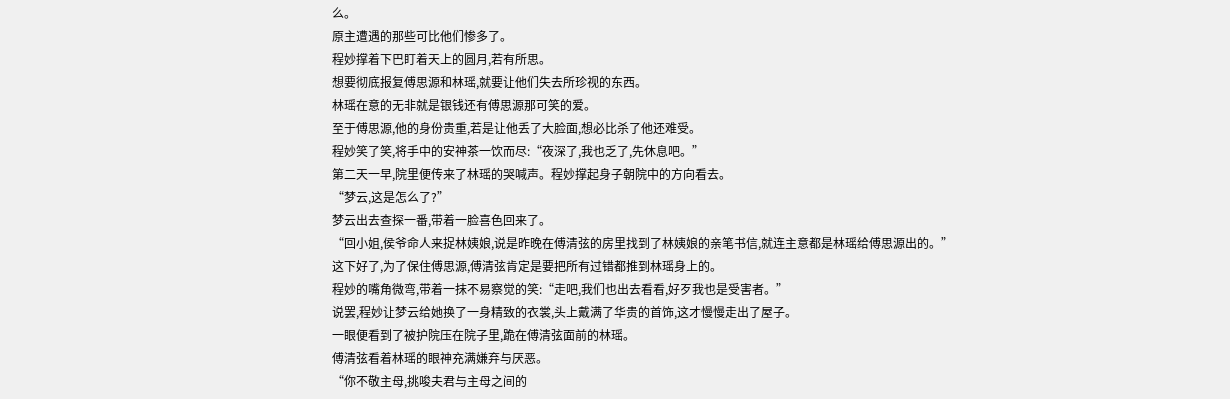么。
原主遭遇的那些可比他们惨多了。
程妙撑着下巴盯着天上的圆月,若有所思。
想要彻底报复傅思源和林瑶,就要让他们失去所珍视的东西。
林瑶在意的无非就是银钱还有傅思源那可笑的爱。
至于傅思源,他的身份贵重,若是让他丢了大脸面,想必比杀了他还难受。
程妙笑了笑,将手中的安神茶一饮而尽:“夜深了,我也乏了,先休息吧。”
第二天一早,院里便传来了林瑶的哭喊声。程妙撑起身子朝院中的方向看去。
“梦云,这是怎么了?”
梦云出去查探一番,带着一脸喜色回来了。
“回小姐,侯爷命人来捉林姨娘,说是昨晚在傅清弦的房里找到了林姨娘的亲笔书信,就连主意都是林瑶给傅思源出的。”
这下好了,为了保住傅思源,傅清弦肯定是要把所有过错都推到林瑶身上的。
程妙的嘴角微弯,带着一抹不易察觉的笑:“走吧,我们也出去看看,好歹我也是受害者。”
说罢,程妙让梦云给她换了一身精致的衣裳,头上戴满了华贵的首饰,这才慢慢走出了屋子。
一眼便看到了被护院压在院子里,跪在傅清弦面前的林瑶。
傅清弦看着林瑶的眼神充满嫌弃与厌恶。
“你不敬主母,挑唆夫君与主母之间的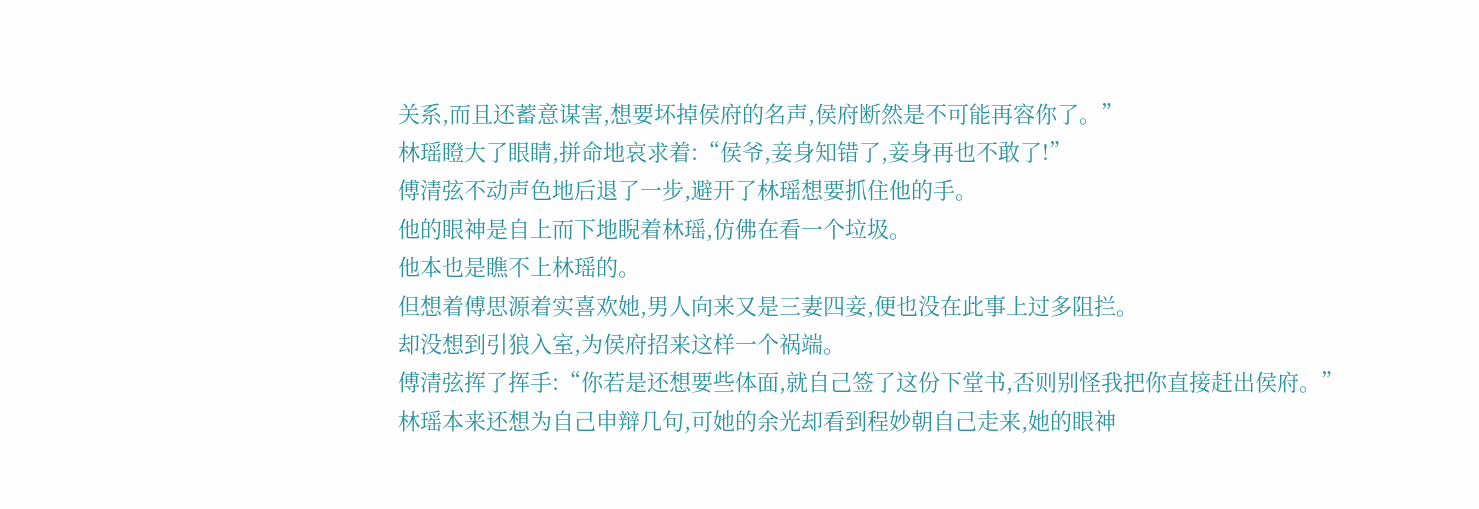关系,而且还蓄意谋害,想要坏掉侯府的名声,侯府断然是不可能再容你了。”
林瑶瞪大了眼睛,拼命地哀求着:“侯爷,妾身知错了,妾身再也不敢了!”
傅清弦不动声色地后退了一步,避开了林瑶想要抓住他的手。
他的眼神是自上而下地睨着林瑶,仿佛在看一个垃圾。
他本也是瞧不上林瑶的。
但想着傅思源着实喜欢她,男人向来又是三妻四妾,便也没在此事上过多阻拦。
却没想到引狼入室,为侯府招来这样一个祸端。
傅清弦挥了挥手:“你若是还想要些体面,就自己签了这份下堂书,否则别怪我把你直接赶出侯府。”
林瑶本来还想为自己申辩几句,可她的余光却看到程妙朝自己走来,她的眼神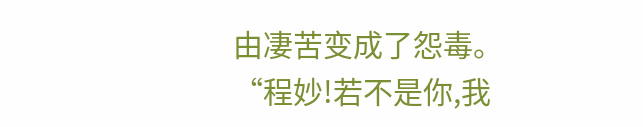由凄苦变成了怨毒。
“程妙!若不是你,我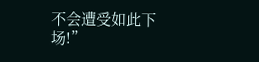不会遭受如此下场!”